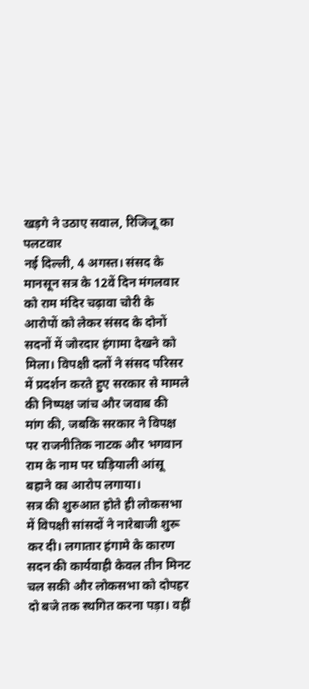खड़गे ने उठाए सवाल, रिजिजू का पलटवार
नई दिल्ली, 4 अगस्त। संसद के मानसून सत्र के 12वें दिन मंगलवार को राम मंदिर चढ़ावा चोरी के आरोपों को लेकर संसद के दोनों सदनों में जोरदार हंगामा देखने को मिला। विपक्षी दलों ने संसद परिसर में प्रदर्शन करते हुए सरकार से मामले की निष्पक्ष जांच और जवाब की मांग की, जबकि सरकार ने विपक्ष पर राजनीतिक नाटक और भगवान राम के नाम पर घड़ियाली आंसू बहाने का आरोप लगाया।
सत्र की शुरुआत होते ही लोकसभा में विपक्षी सांसदों ने नारेबाजी शुरू कर दी। लगातार हंगामे के कारण सदन की कार्यवाही केवल तीन मिनट चल सकी और लोकसभा को दोपहर दो बजे तक स्थगित करना पड़ा। वहीं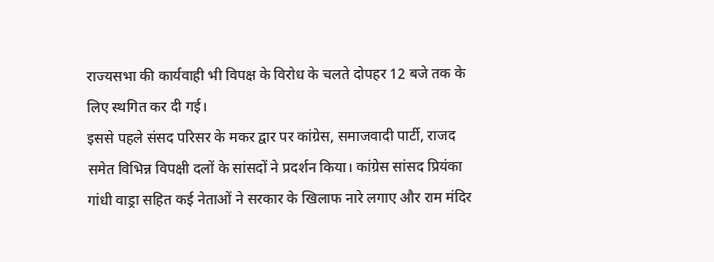राज्यसभा की कार्यवाही भी विपक्ष के विरोध के चलते दोपहर 12 बजे तक के लिए स्थगित कर दी गई।
इससे पहले संसद परिसर के मकर द्वार पर कांग्रेस, समाजवादी पार्टी, राजद समेत विभिन्न विपक्षी दलों के सांसदों ने प्रदर्शन किया। कांग्रेस सांसद प्रियंका गांधी वाड्रा सहित कई नेताओं ने सरकार के खिलाफ नारे लगाए और राम मंदिर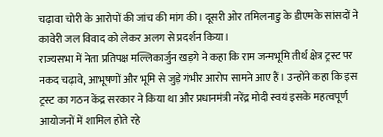चढ़ावा चोरी के आरोपों की जांच की मांग की। दूसरी ओर तमिलनाडु के डीएमके सांसदों ने कावेरी जल विवाद को लेकर अलग से प्रदर्शन किया।
राज्यसभा में नेता प्रतिपक्ष मल्लिकार्जुन खड़गे ने कहा कि राम जन्मभूमि तीर्थ क्षेत्र ट्रस्ट पर नकद चढ़ावे, आभूषणों और भूमि से जुड़े गंभीर आरोप सामने आए हैं। उन्होंने कहा कि इस ट्रस्ट का गठन केंद्र सरकार ने किया था और प्रधानमंत्री नरेंद्र मोदी स्वयं इसके महत्वपूर्ण आयोजनों में शामिल होते रहे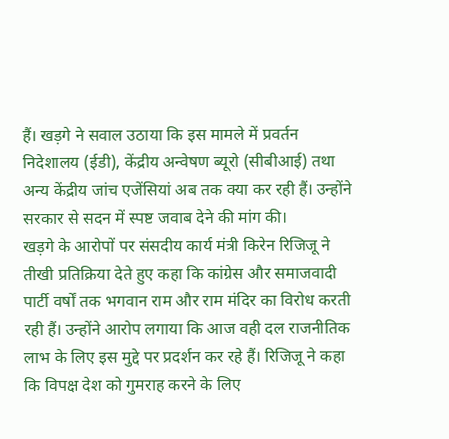हैं। खड़गे ने सवाल उठाया कि इस मामले में प्रवर्तन निदेशालय (ईडी), केंद्रीय अन्वेषण ब्यूरो (सीबीआई) तथा अन्य केंद्रीय जांच एजेंसियां अब तक क्या कर रही हैं। उन्होंने सरकार से सदन में स्पष्ट जवाब देने की मांग की।
खड़गे के आरोपों पर संसदीय कार्य मंत्री किरेन रिजिजू ने तीखी प्रतिक्रिया देते हुए कहा कि कांग्रेस और समाजवादी पार्टी वर्षों तक भगवान राम और राम मंदिर का विरोध करती रही हैं। उन्होंने आरोप लगाया कि आज वही दल राजनीतिक लाभ के लिए इस मुद्दे पर प्रदर्शन कर रहे हैं। रिजिजू ने कहा कि विपक्ष देश को गुमराह करने के लिए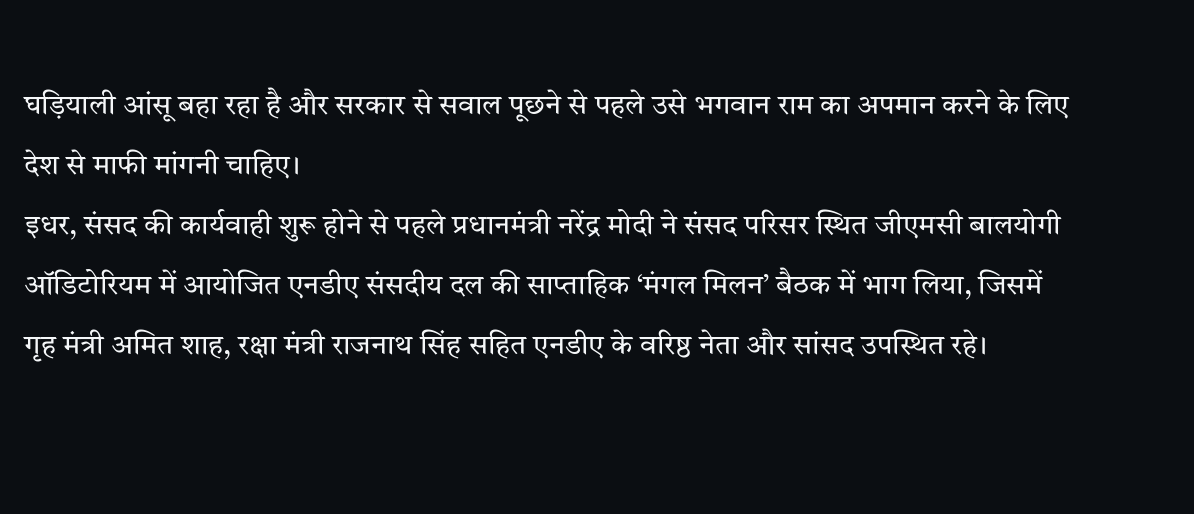घड़ियाली आंसू बहा रहा है और सरकार से सवाल पूछने से पहले उसे भगवान राम का अपमान करने के लिए देश से माफी मांगनी चाहिए।
इधर, संसद की कार्यवाही शुरू होने से पहले प्रधानमंत्री नरेंद्र मोदी ने संसद परिसर स्थित जीएमसी बालयोगी ऑडिटोरियम में आयोजित एनडीए संसदीय दल की साप्ताहिक ‘मंगल मिलन’ बैठक में भाग लिया, जिसमें गृह मंत्री अमित शाह, रक्षा मंत्री राजनाथ सिंह सहित एनडीए के वरिष्ठ नेता और सांसद उपस्थित रहे।